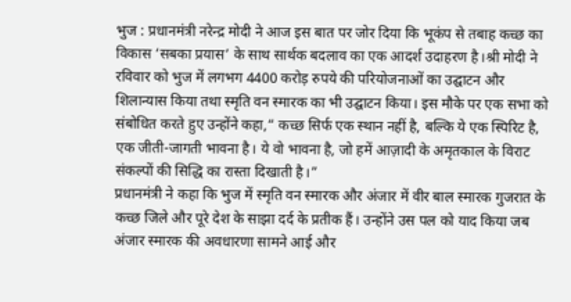भुज : प्रधानमंत्री नरेन्द्र मोदी ने आज इस बात पर जोर दिया कि भूकंप से तबाह कच्छ का विकास ‘सबका प्रयास’ के साथ सार्थक बदलाव का एक आदर्श उदाहरण है।श्री मोदी ने रविवार को भुज में लगभग 4400 करोड़ रुपये की परियोजनाओं का उद्घाटन और शिलान्यास किया तथा स्मृति वन स्मारक का भी उद्घाटन किया। इस मौके पर एक सभा को संबोधित करते हुए उन्होंने कहा,“ कच्छ सिर्फ एक स्थान नहीं है, बल्कि ये एक स्पिरिट है, एक जीती-जागती भावना है। ये वो भावना है, जो हमें आज़ादी के अमृतकाल के विराट संकल्पों की सिद्धि का रास्ता दिखाती है।”
प्रधानमंत्री ने कहा कि भुज में स्मृति वन स्मारक और अंजार में वीर बाल स्मारक गुजरात के कच्छ जिले और पूरे देश के साझा दर्द के प्रतीक हैं। उन्होंने उस पल को याद किया जब अंजार स्मारक की अवधारणा सामने आई और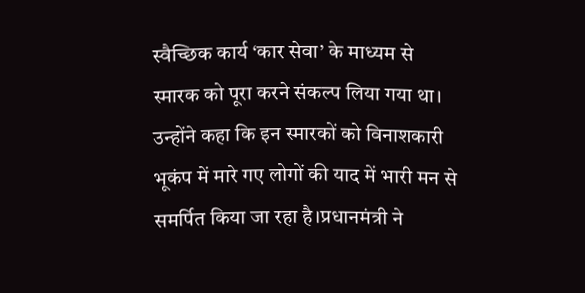स्वैच्छिक कार्य ‘कार सेवा’ के माध्यम से स्मारक को पूरा करने संकल्प लिया गया था। उन्होंने कहा कि इन स्मारकों को विनाशकारी भूकंप में मारे गए लोगों की याद में भारी मन से समर्पित किया जा रहा है।प्रधानमंत्री ने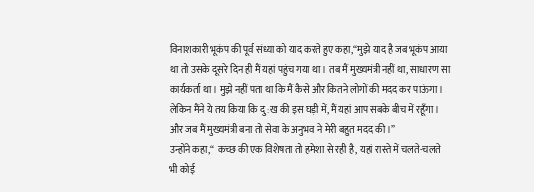विनाशकारी भूकंप की पूर्व संध्या को याद करते हुए कहा,“मुझे याद है जब भूकंप आया था तो उसके दूसरे दिन ही मैं यहां पहुंच गया था। तब मैं मुख्यमंत्री नहीं था, साधारण सा कार्यकर्ता था। मुझे नहीं पता था कि मैं कैसे और कितने लोगों की मदद कर पाऊंगा। लेकिन मैंने ये तय किया कि दु:ख की इस घड़ी में, मैं यहां आप सबके बीच में रहूँगा। और जब मैं मुख्यमंत्री बना तो सेवा के अनुभव ने मेरी बहुत मदद की।”
उन्होंने कहा,“ कच्छ की एक विशेषता तो हमेशा से रही है, यहां रास्ते में चलते-चलते भी कोई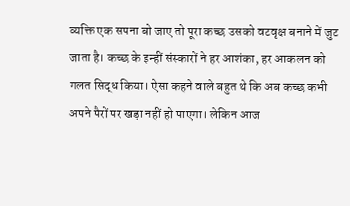व्यक्ति एक सपना बो जाए तो पूरा कच्छ उसको वटवृक्ष बनाने में जुट जाता है। कच्छ के इन्हीं संस्कारों ने हर आशंका, हर आकलन को गलत सिद्ध किया। ऐसा कहने वाले बहुत थे कि अब कच्छ कभी अपने पैरों पर खड़ा नहीं हो पाएगा। लेकिन आज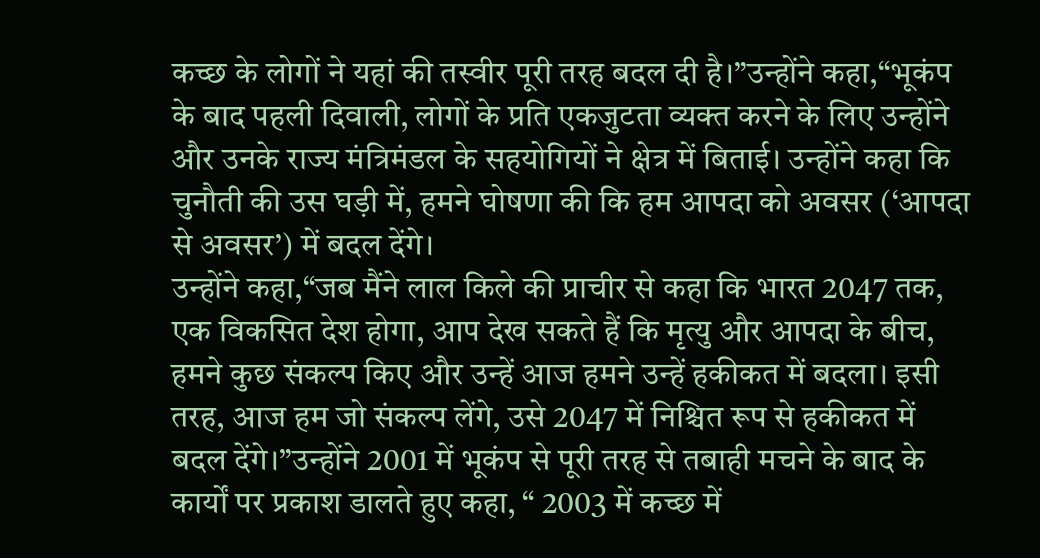कच्छ के लोगों ने यहां की तस्वीर पूरी तरह बदल दी है।”उन्होंने कहा,“भूकंप के बाद पहली दिवाली, लोगों के प्रति एकजुटता व्यक्त करने के लिए उन्होंने और उनके राज्य मंत्रिमंडल के सहयोगियों ने क्षेत्र में बिताई। उन्होंने कहा कि चुनौती की उस घड़ी में, हमने घोषणा की कि हम आपदा को अवसर (‘आपदा से अवसर’) में बदल देंगे।
उन्होंने कहा,“जब मैंने लाल किले की प्राचीर से कहा कि भारत 2047 तक, एक विकसित देश होगा, आप देख सकते हैं कि मृत्यु और आपदा के बीच, हमने कुछ संकल्प किए और उन्हें आज हमने उन्हें हकीकत में बदला। इसी तरह, आज हम जो संकल्प लेंगे, उसे 2047 में निश्चित रूप से हकीकत में बदल देंगे।”उन्होंने 2001 में भूकंप से पूरी तरह से तबाही मचने के बाद के कार्यों पर प्रकाश डालते हुए कहा, “ 2003 में कच्छ में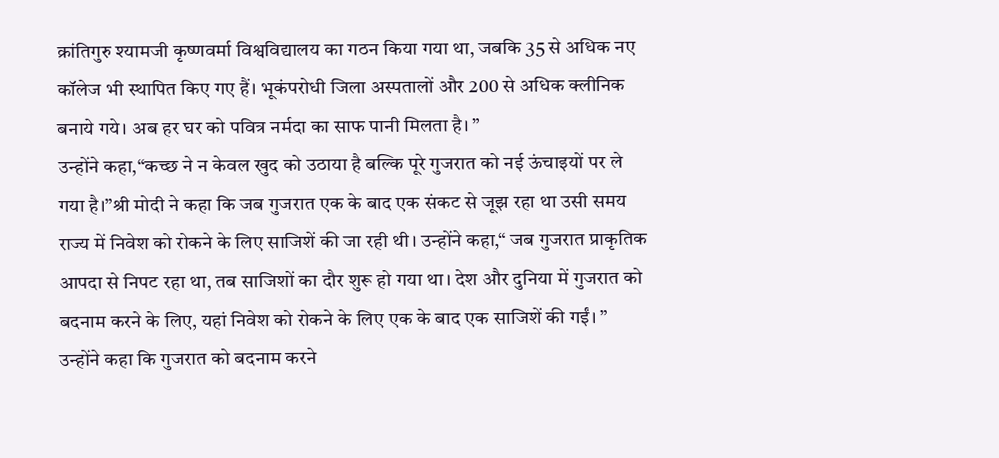क्रांतिगुरु श्यामजी कृष्णवर्मा विश्वविद्यालय का गठन किया गया था, जबकि 35 से अधिक नए कॉलेज भी स्थापित किए गए हैं। भूकंपरोधी जिला अस्पतालों और 200 से अधिक क्लीनिक बनाये गये। अब हर घर को पवित्र नर्मदा का साफ पानी मिलता है। ”
उन्होंने कहा,“कच्छ ने न केवल खुद को उठाया है बल्कि पूरे गुजरात को नई ऊंचाइयों पर ले गया है।”श्री मोदी ने कहा कि जब गुजरात एक के बाद एक संकट से जूझ रहा था उसी समय राज्य में निवेश को रोकने के लिए साजिशें की जा रही थी। उन्होंने कहा,“ जब गुजरात प्राकृतिक आपदा से निपट रहा था, तब साजिशों का दौर शुरू हो गया था। देश और दुनिया में गुजरात को बदनाम करने के लिए, यहां निवेश को रोकने के लिए एक के बाद एक साजिशें की गईं। ” उन्होंने कहा कि गुजरात को बदनाम करने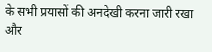के सभी प्रयासों की अनदेखी करना जारी रखा और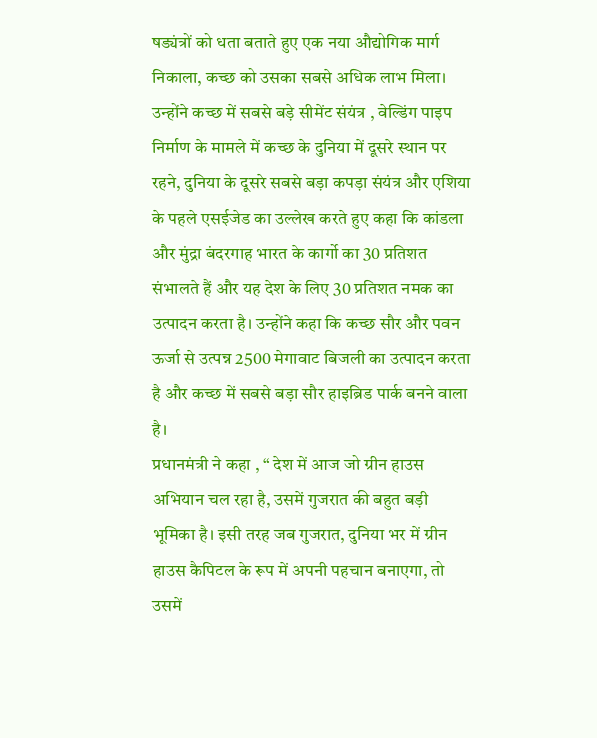षड्यंत्रों को धता बताते हुए एक नया औद्योगिक मार्ग निकाला, कच्छ को उसका सबसे अधिक लाभ मिला।
उन्होंने कच्छ में सबसे बड़े सीमेंट संयंत्र , वेल्डिंग पाइप निर्माण के मामले में कच्छ के दुनिया में दूसरे स्थान पर रहने, दुनिया के दूसरे सबसे बड़ा कपड़ा संयंत्र और एशिया के पहले एसईजेड का उल्लेख करते हुए कहा कि कांडला और मुंद्रा बंदरगाह भारत के कार्गो का 30 प्रतिशत संभालते हैं और यह देश के लिए 30 प्रतिशत नमक का उत्पादन करता है। उन्होंने कहा कि कच्छ सौर और पवन ऊर्जा से उत्पन्न 2500 मेगावाट बिजली का उत्पादन करता है और कच्छ में सबसे बड़ा सौर हाइब्रिड पार्क बनने वाला है।
प्रधानमंत्री ने कहा , “ देश में आज जो ग्रीन हाउस अभियान चल रहा है, उसमें गुजरात की बहुत बड़ी भूमिका है। इसी तरह जब गुजरात, दुनिया भर में ग्रीन हाउस कैपिटल के रूप में अपनी पहचान बनाएगा, तो उसमें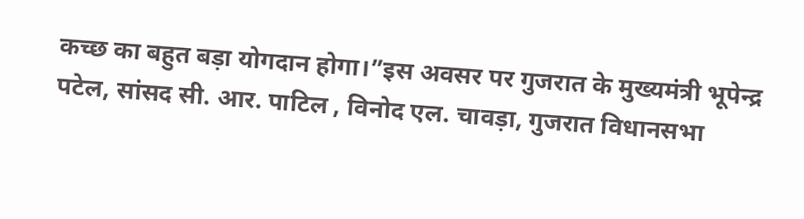कच्छ का बहुत बड़ा योगदान होगा।”इस अवसर पर गुजरात के मुख्यमंत्री भूपेन्द्र पटेल, सांसद सी. आर. पाटिल , विनोद एल. चावड़ा, गुजरात विधानसभा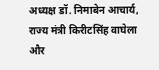अध्यक्ष डॉ. निमाबेन आचार्य, राज्य मंत्री किरीटसिंह वाघेला और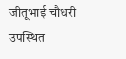जीतूभाई चौधरी उपस्थित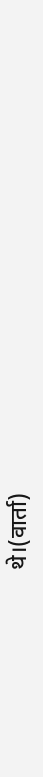थे।(वार्ता)